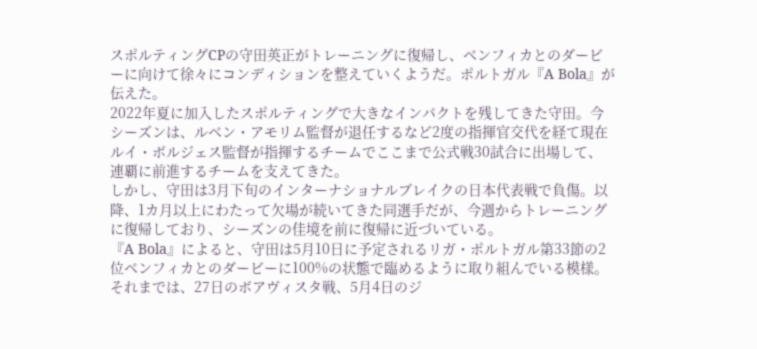スポルティングCPの守田英正がトレーニングに復帰し、ベンフィカとのダービーに向けて徐々にコンディションを整えていくようだ。ポルトガル『A Bola』が伝えた。
2022年夏に加入したスポルティングで大きなインパクトを残してきた守田。今シーズンは、ルベン・アモリム監督が退任するなど2度の指揮官交代を経て現在ルイ・ボルジェス監督が指揮するチームでここまで公式戦30試合に出場して、連覇に前進するチームを支えてきた。
しかし、守田は3月下旬のインターナショナルブレイクの日本代表戦で負傷。以降、1カ月以上にわたって欠場が続いてきた同選手だが、今週からトレーニングに復帰しており、シーズンの佳境を前に復帰に近づいている。
『A Bola』によると、守田は5月10日に予定されるリガ・ポルトガル第33節の2位ベンフィカとのダービーに100%の状態で臨めるように取り組んでいる模様。それまでは、27日のボアヴィスタ戦、5月4日のジ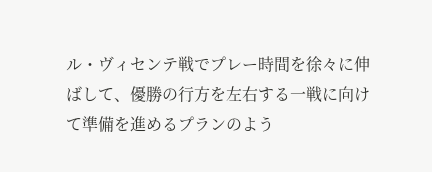ル・ヴィセンテ戦でプレー時間を徐々に伸ばして、優勝の行方を左右する一戦に向けて準備を進めるプランのよう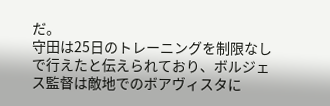だ。
守田は25日のトレーニングを制限なしで行えたと伝えられており、ボルジェス監督は敵地でのボアヴィスタに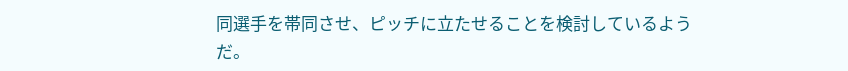同選手を帯同させ、ピッチに立たせることを検討しているようだ。